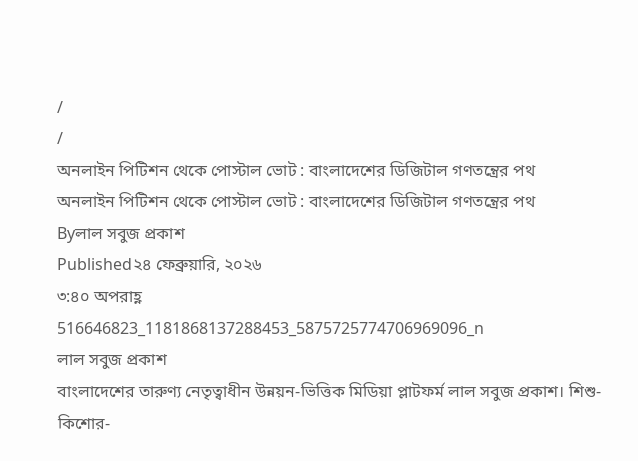/
/
অনলাইন পিটিশন থেকে পোস্টাল ভোট : বাংলাদেশের ডিজিটাল গণতন্ত্রের পথ
অনলাইন পিটিশন থেকে পোস্টাল ভোট : বাংলাদেশের ডিজিটাল গণতন্ত্রের পথ
Byলাল সবুজ প্রকাশ
Published২৪ ফেব্রুয়ারি, ২০২৬
৩:৪০ অপরাহ্ণ
516646823_1181868137288453_5875725774706969096_n
লাল সবুজ প্রকাশ
বাংলাদেশের তারুণ্য নেতৃত্বাধীন উন্নয়ন-ভিত্তিক মিডিয়া প্লাটফর্ম লাল সবুজ প্রকাশ। শিশু-কিশোর-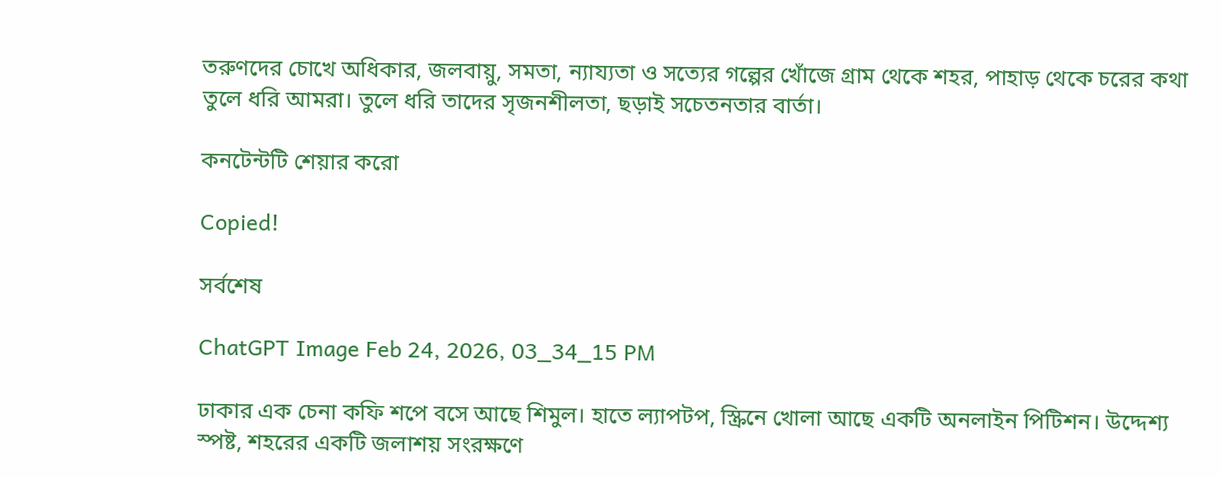তরুণদের চোখে অধিকার, জলবায়ু, সমতা, ন্যায্যতা ও সত্যের গল্পের খোঁজে গ্রাম থেকে শহর, পাহাড় থেকে চরের কথা তুলে ধরি আমরা। তুলে ধরি তাদের সৃজনশীলতা, ছড়াই সচেতনতার বার্তা।

কনটেন্টটি শেয়ার করো

Copied!

সর্বশেষ

ChatGPT Image Feb 24, 2026, 03_34_15 PM

ঢাকার এক চেনা কফি শপে বসে আছে শিমুল। হাতে ল্যাপটপ, স্ক্রিনে খোলা আছে একটি অনলাইন পিটিশন। উদ্দেশ্য স্পষ্ট, শহরের একটি জলাশয় সংরক্ষণে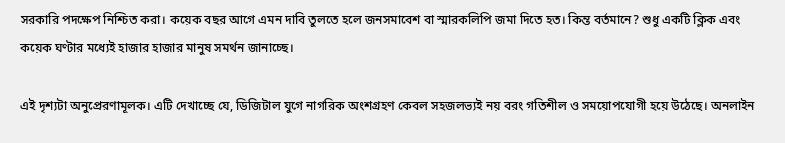সরকারি পদক্ষেপ নিশ্চিত করা। কয়েক বছর আগে এমন দাবি তুলতে হলে জনসমাবেশ বা স্মারকলিপি জমা দিতে হত। কিন্ত বর্তমানে? শুধু একটি ক্লিক এবং কয়েক ঘণ্টার মধ্যেই হাজার হাজার মানুষ সমর্থন জানাচ্ছে।

এই দৃশ্যটা অনুপ্রেরণামূলক। এটি দেখাচ্ছে যে, ডিজিটাল যুগে নাগরিক অংশগ্রহণ কেবল সহজলভ্যই নয় বরং গতিশীল ও সময়োপযোগী হয়ে উঠেছে। অনলাইন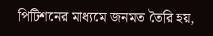পিটিশনের মাধ্যমে জনমত তৈরি হয়,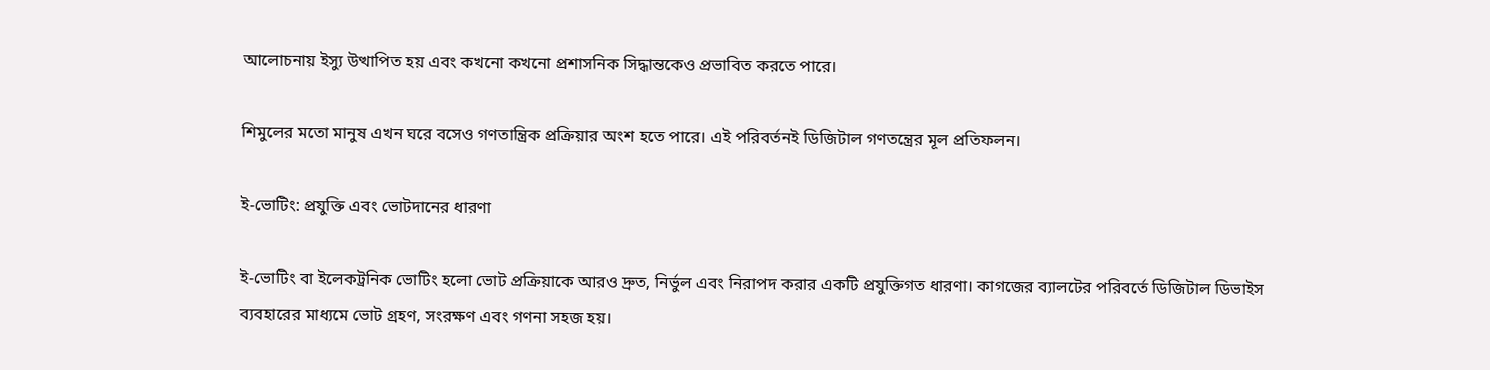আলোচনায় ইস্যু উত্থাপিত হয় এবং কখনো কখনো প্রশাসনিক সিদ্ধান্তকেও প্রভাবিত করতে পারে।

শিমুলের মতো মানুষ এখন ঘরে বসেও গণতান্ত্রিক প্রক্রিয়ার অংশ হতে পারে। এই পরিবর্তনই ডিজিটাল গণতন্ত্রের মূল প্রতিফলন।

ই-ভোটিং: প্রযুক্তি এবং ভোটদানের ধারণা

ই-ভোটিং বা ইলেকট্রনিক ভোটিং হলো ভোট প্রক্রিয়াকে আরও দ্রুত, নির্ভুল এবং নিরাপদ করার একটি প্রযুক্তিগত ধারণা। কাগজের ব্যালটের পরিবর্তে ডিজিটাল ডিভাইস ব্যবহারের মাধ্যমে ভোট গ্রহণ, সংরক্ষণ এবং গণনা সহজ হয়।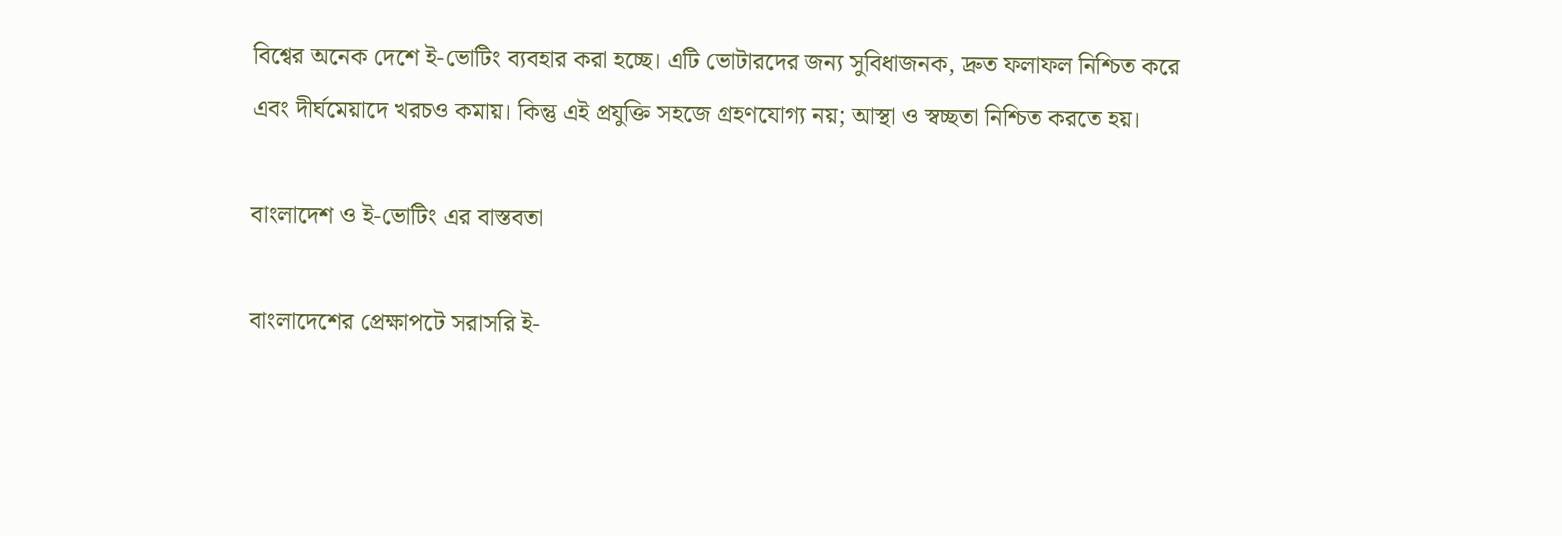বিশ্বের অনেক দেশে ই-ভোটিং ব্যবহার করা হচ্ছে। এটি ভোটারদের জন্য সুবিধাজনক, দ্রুত ফলাফল নিশ্চিত করে এবং দীর্ঘমেয়াদে খরচও কমায়। কিন্তু এই প্রযুক্তি সহজে গ্রহণযোগ্য নয়; আস্থা ও স্বচ্ছতা নিশ্চিত করতে হয়।

বাংলাদেশ ও ই-ভোটিং এর বাস্তবতা

বাংলাদেশের প্রেক্ষাপটে সরাসরি ই-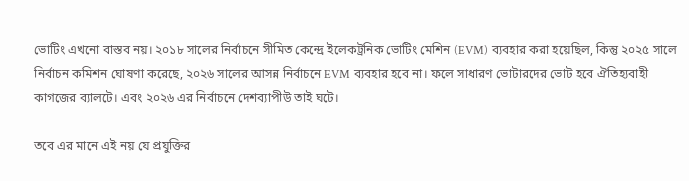ভোটিং এখনো বাস্তব নয়। ২০১৮ সালের নির্বাচনে সীমিত কেন্দ্রে ইলেকট্রনিক ভোটিং মেশিন (EVM) ব্যবহার করা হয়েছিল, কিন্তু ২০২৫ সালে নির্বাচন কমিশন ঘোষণা করেছে, ২০২৬ সালের আসন্ন নির্বাচনে EVM ব্যবহার হবে না। ফলে সাধারণ ভোটারদের ভোট হবে ঐতিহ্যবাহী কাগজের ব্যালটে। এবং ২০২৬ এর নির্বাচনে দেশব্যাপীউ তাই ঘটে।

তবে এর মানে এই নয় যে প্রযুক্তির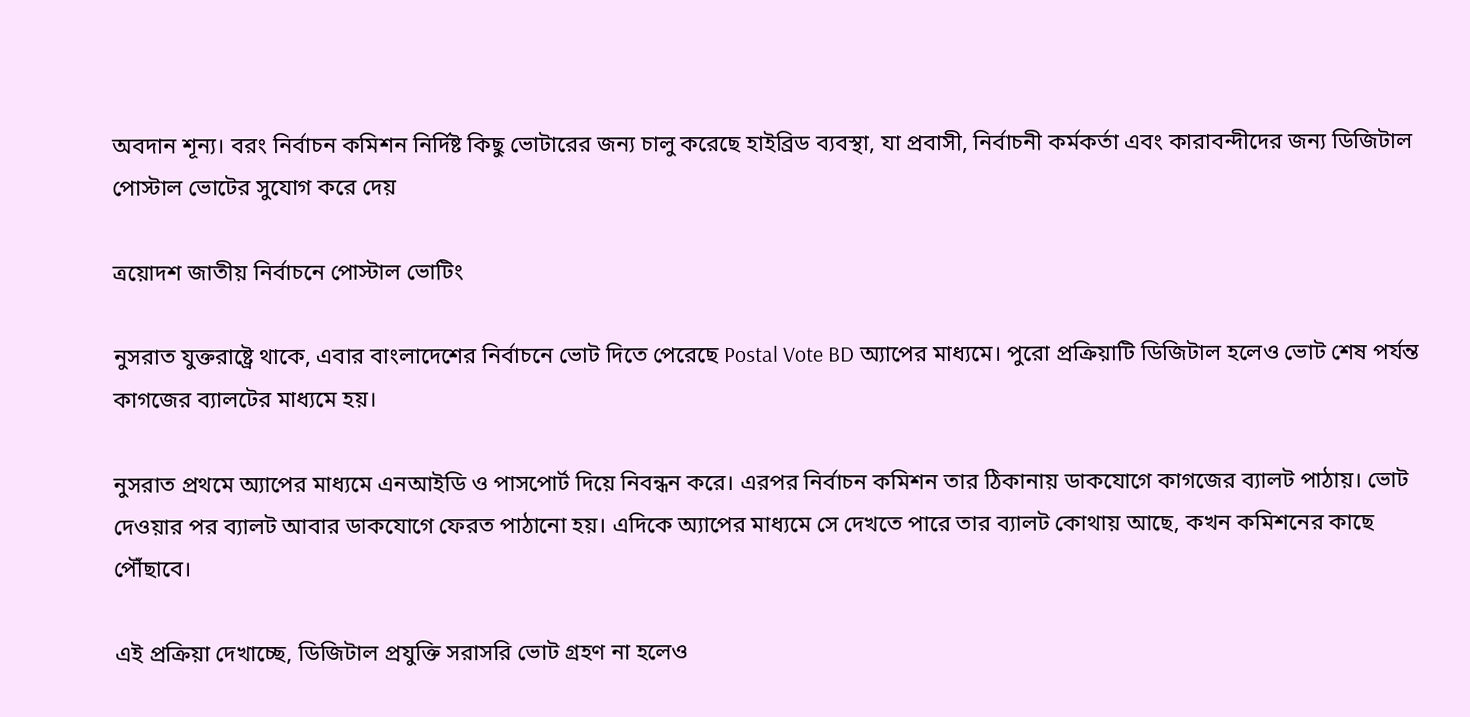অবদান শূন্য। বরং নির্বাচন কমিশন নির্দিষ্ট কিছু ভোটারের জন্য চালু করেছে হাইব্রিড ব্যবস্থা, যা প্রবাসী, নির্বাচনী কর্মকর্তা এবং কারাবন্দীদের জন্য ডিজিটাল পোস্টাল ভোটের সুযোগ করে দেয়

ত্রয়োদশ জাতীয় নির্বাচনে পোস্টাল ভোটিং

নুসরাত যুক্তরাষ্ট্রে থাকে, এবার বাংলাদেশের নির্বাচনে ভোট দিতে পেরেছে Postal Vote BD অ্যাপের মাধ্যমে। পুরো প্রক্রিয়াটি ডিজিটাল হলেও ভোট শেষ পর্যন্ত কাগজের ব্যালটের মাধ্যমে হয়।

নুসরাত প্রথমে অ্যাপের মাধ্যমে এনআইডি ও পাসপোর্ট দিয়ে নিবন্ধন করে। এরপর নির্বাচন কমিশন তার ঠিকানায় ডাকযোগে কাগজের ব্যালট পাঠায়। ভোট দেওয়ার পর ব্যালট আবার ডাকযোগে ফেরত পাঠানো হয়। এদিকে অ্যাপের মাধ্যমে সে দেখতে পারে তার ব্যালট কোথায় আছে, কখন কমিশনের কাছে পৌঁছাবে।

এই প্রক্রিয়া দেখাচ্ছে, ডিজিটাল প্রযুক্তি সরাসরি ভোট গ্রহণ না হলেও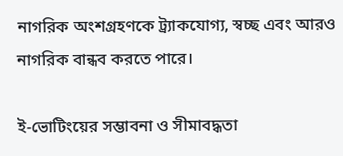নাগরিক অংশগ্রহণকে ট্র্যাকযোগ্য, স্বচ্ছ এবং আরও নাগরিক বান্ধব করতে পারে।

ই-ভোটিংয়ের সম্ভাবনা ও সীমাবদ্ধতা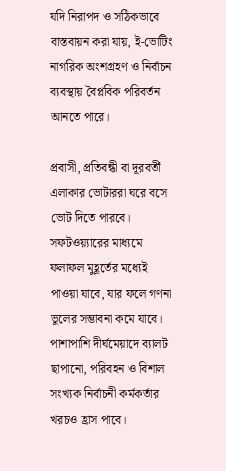যদি নিরাপদ ও সঠিকভাবে বাস্তবায়ন করা যায়, ই-ভোটিং নাগরিক অংশগ্রহণ ও নির্বাচন ব্যবস্থায় বৈপ্লবিক পরিবর্তন আনতে পারে।

প্রবাসী, প্রতিবন্ধী বা দূরবর্তী এলাকার ভোটাররা ঘরে বসে ভোট দিতে পারবে। সফটওয়্যারের মাধ্যমে ফলাফল মুহূর্তের মধ্যেই পাওয়া যাবে, যার ফলে গণনা ভুলের সম্ভাবনা কমে যাবে। পাশাপাশি দীর্ঘমেয়াদে ব্যালট ছাপানো, পরিবহন ও বিশাল সংখ্যক নির্বাচনী কর্মকর্তার খরচও হ্রাস পাবে।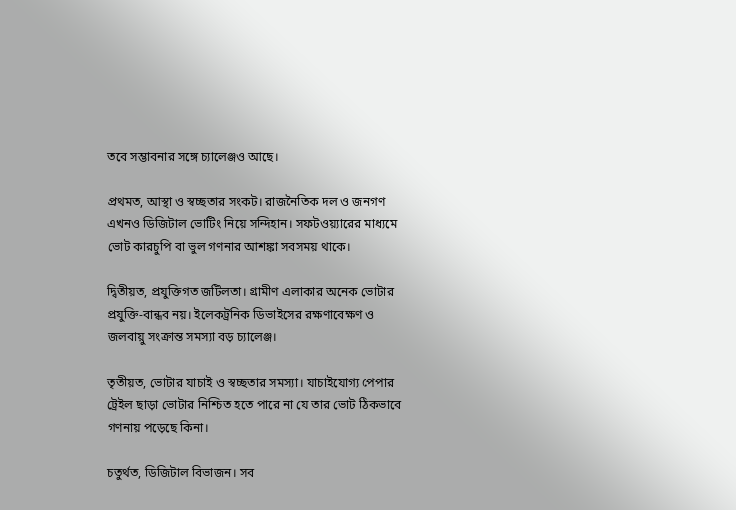তবে সম্ভাবনার সঙ্গে চ্যালেঞ্জও আছে।

প্রথমত, আস্থা ও স্বচ্ছতার সংকট। রাজনৈতিক দল ও জনগণ এখনও ডিজিটাল ভোটিং নিয়ে সন্দিহান। সফটওয়্যারের মাধ্যমে ভোট কারচুপি বা ভুল গণনার আশঙ্কা সবসময় থাকে।

দ্বিতীয়ত, প্রযুক্তিগত জটিলতা। গ্রামীণ এলাকার অনেক ভোটার প্রযুক্তি-বান্ধব নয়। ইলেকট্রনিক ডিভাইসের রক্ষণাবেক্ষণ ও জলবায়ু সংক্রান্ত সমস্যা বড় চ্যালেঞ্জ।

তৃতীয়ত, ভোটার যাচাই ও স্বচ্ছতার সমস্যা। যাচাইযোগ্য পেপার ট্রেইল ছাড়া ভোটার নিশ্চিত হতে পারে না যে তার ভোট ঠিকভাবে গণনায় পড়েছে কিনা।

চতুর্থত, ডিজিটাল বিভাজন। সব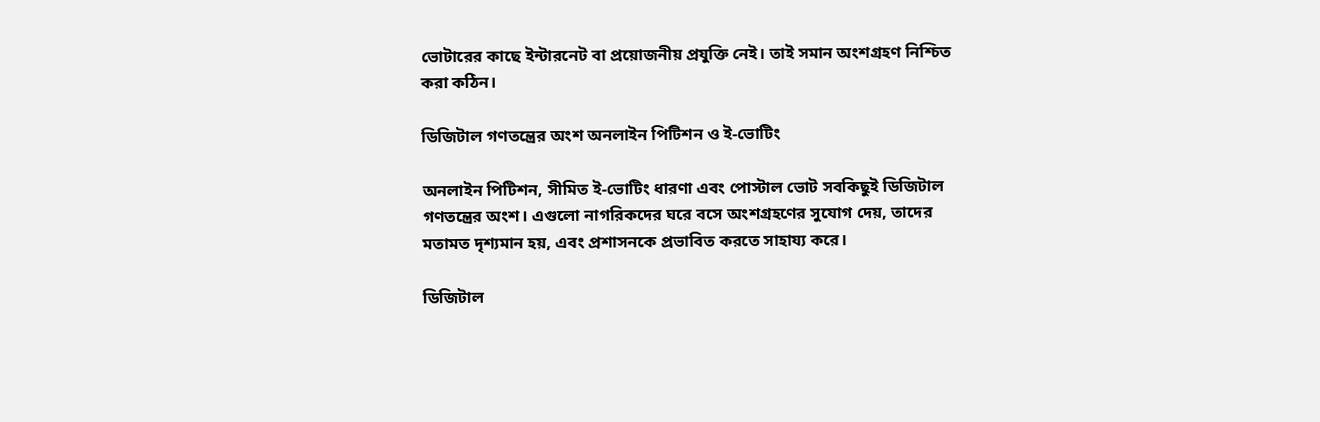ভোটারের কাছে ইন্টারনেট বা প্রয়োজনীয় প্রযুক্তি নেই। তাই সমান অংশগ্রহণ নিশ্চিত করা কঠিন।

ডিজিটাল গণতন্ত্রের অংশ অনলাইন পিটিশন ও ই-ভোটিং

অনলাইন পিটিশন, সীমিত ই-ভোটিং ধারণা এবং পোস্টাল ভোট সবকিছুই ডিজিটাল গণতন্ত্রের অংশ। এগুলো নাগরিকদের ঘরে বসে অংশগ্রহণের সুযোগ দেয়, তাদের মতামত দৃশ্যমান হয়, এবং প্রশাসনকে প্রভাবিত করতে সাহায্য করে।

ডিজিটাল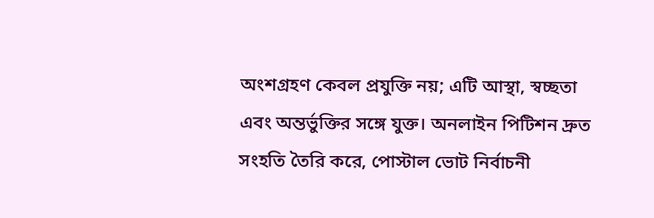অংশগ্রহণ কেবল প্রযুক্তি নয়; এটি আস্থা, স্বচ্ছতা এবং অন্তর্ভুক্তির সঙ্গে যুক্ত। অনলাইন পিটিশন দ্রুত সংহতি তৈরি করে, পোস্টাল ভোট নির্বাচনী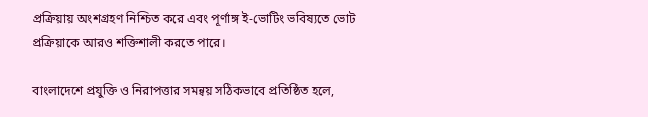প্রক্রিয়ায় অংশগ্রহণ নিশ্চিত করে এবং পূর্ণাঙ্গ ই-ভোটিং ভবিষ্যতে ভোট প্রক্রিয়াকে আরও শক্তিশালী করতে পারে।

বাংলাদেশে প্রযুক্তি ও নিরাপত্তার সমন্বয় সঠিকভাবে প্রতিষ্ঠিত হলে,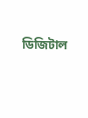ডিজিটাল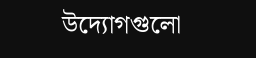উদ্যোগগুলো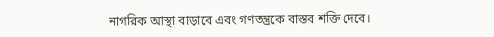নাগরিক আস্থা বাড়াবে এবং গণতন্ত্রকে বাস্তব শক্তি দেবে।